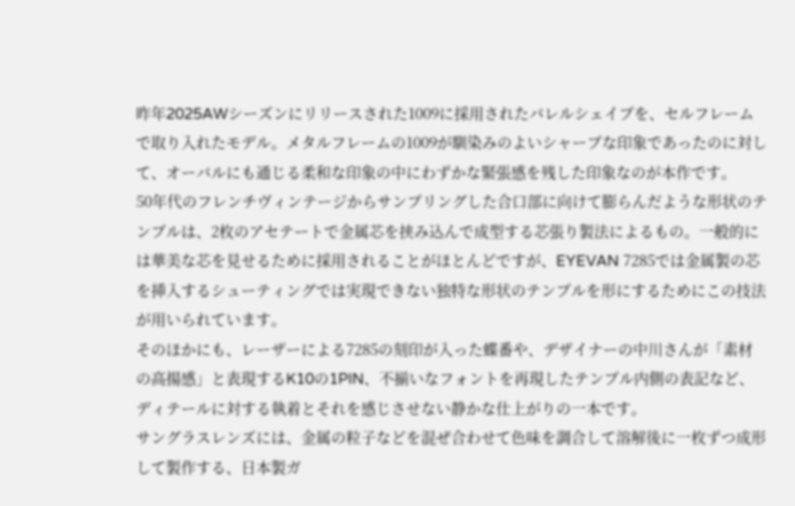昨年2025AWシーズンにリリースされた1009に採用されたバレルシェイプを、セルフレームで取り入れたモデル。メタルフレームの1009が馴染みのよいシャープな印象であったのに対して、オーバルにも通じる柔和な印象の中にわずかな緊張感を残した印象なのが本作です。
50年代のフレンチヴィンテージからサンプリングした合口部に向けて膨らんだような形状のテンプルは、2枚のアセテートで金属芯を挟み込んで成型する芯張り製法によるもの。一般的には華美な芯を見せるために採用されることがほとんどですが、EYEVAN 7285では金属製の芯を挿入するシューティングでは実現できない独特な形状のテンプルを形にするためにこの技法が用いられています。
そのほかにも、レーザーによる7285の刻印が入った蝶番や、デザイナーの中川さんが「素材の高揚感」と表現するK10の1PIN、不揃いなフォントを再現したテンプル内側の表記など、ディテールに対する執着とそれを感じさせない静かな仕上がりの一本です。
サングラスレンズには、金属の粒子などを混ぜ合わせて色味を調合して溶解後に一枚ずつ成形して製作する、日本製ガ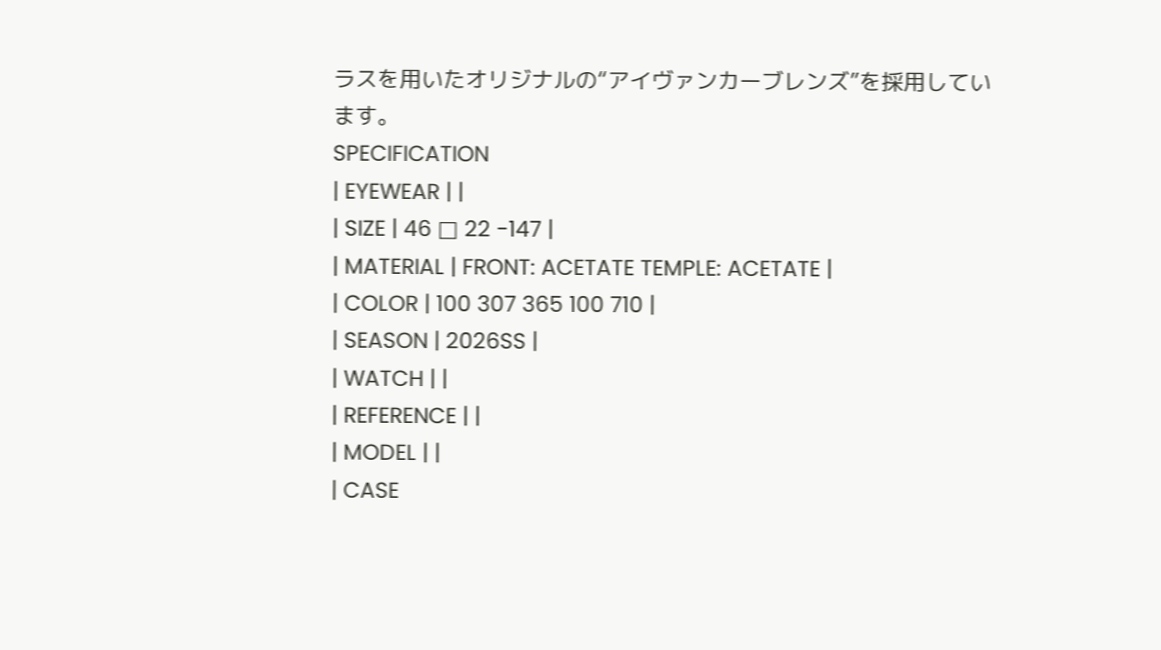ラスを用いたオリジナルの“アイヴァンカーブレンズ”を採用しています。
SPECIFICATION
| EYEWEAR | |
| SIZE | 46 □ 22 -147 |
| MATERIAL | FRONT: ACETATE TEMPLE: ACETATE |
| COLOR | 100 307 365 100 710 |
| SEASON | 2026SS |
| WATCH | |
| REFERENCE | |
| MODEL | |
| CASE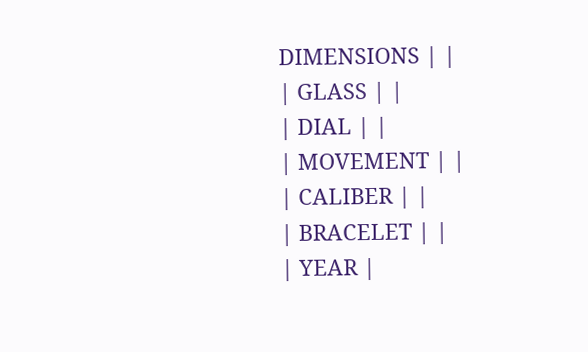DIMENSIONS | |
| GLASS | |
| DIAL | |
| MOVEMENT | |
| CALIBER | |
| BRACELET | |
| YEAR |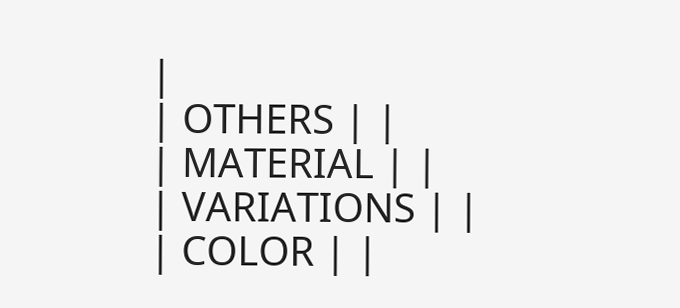|
| OTHERS | |
| MATERIAL | |
| VARIATIONS | |
| COLOR | |